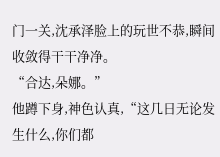门一关,沈承泽脸上的玩世不恭,瞬间收敛得干干净净。
“合达,朵娜。”
他蹲下身,神色认真,“这几日无论发生什么,你们都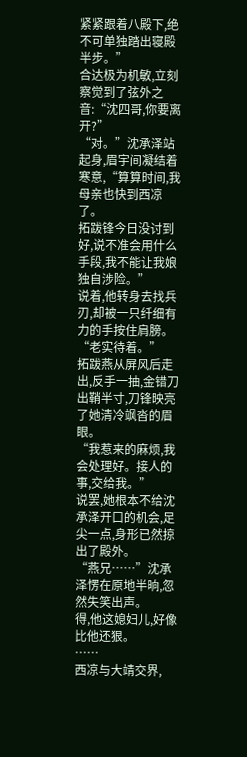紧紧跟着八殿下,绝不可单独踏出寝殿半步。”
合达极为机敏,立刻察觉到了弦外之音:“沈四哥,你要离开?”
“对。”沈承泽站起身,眉宇间凝结着寒意,“算算时间,我母亲也快到西凉了。
拓跋锋今日没讨到好,说不准会用什么手段,我不能让我娘独自涉险。”
说着,他转身去找兵刃,却被一只纤细有力的手按住肩膀。
“老实待着。”
拓跋燕从屏风后走出,反手一抽,金错刀出鞘半寸,刀锋映亮了她清冷飒沓的眉眼。
“我惹来的麻烦,我会处理好。接人的事,交给我。”
说罢,她根本不给沈承泽开口的机会,足尖一点,身形已然掠出了殿外。
“燕兄……”沈承泽愣在原地半晌,忽然失笑出声。
得,他这媳妇儿,好像比他还狠。
……
西凉与大靖交界,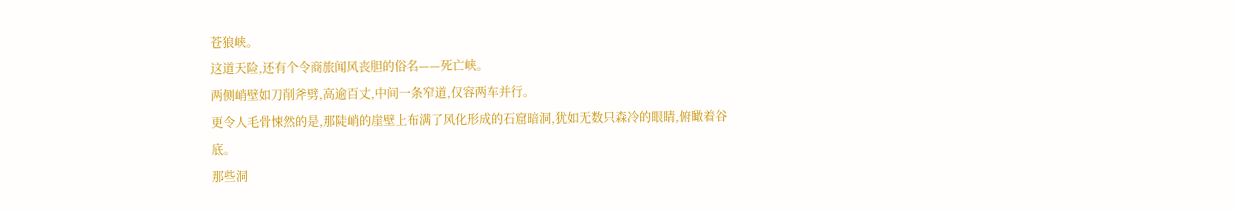苍狼峡。
这道天险,还有个令商旅闻风丧胆的俗名——死亡峡。
两侧峭壁如刀削斧劈,高逾百丈,中间一条窄道,仅容两车并行。
更令人毛骨悚然的是,那陡峭的崖壁上布满了风化形成的石窟暗洞,犹如无数只森冷的眼睛,俯瞰着谷底。
那些洞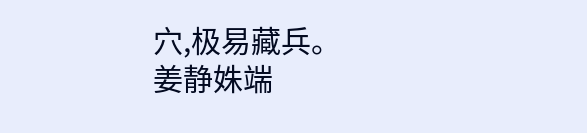穴,极易藏兵。
姜静姝端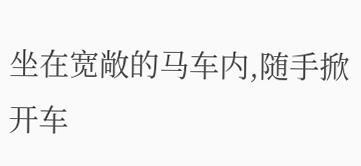坐在宽敞的马车内,随手掀开车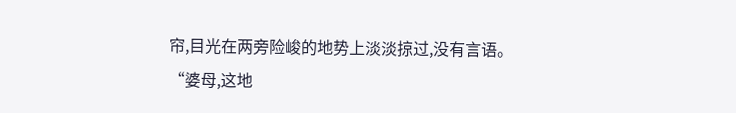帘,目光在两旁险峻的地势上淡淡掠过,没有言语。
“婆母,这地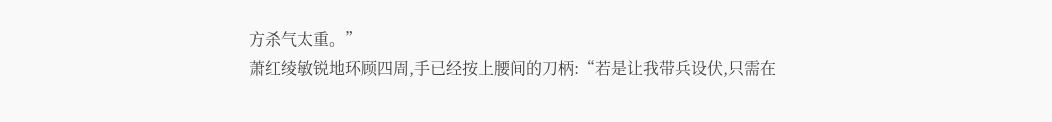方杀气太重。”
萧红绫敏锐地环顾四周,手已经按上腰间的刀柄:“若是让我带兵设伏,只需在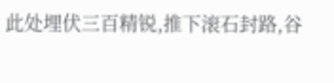此处埋伏三百精锐,推下滚石封路,谷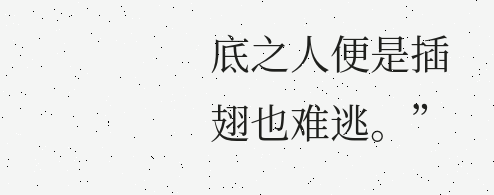底之人便是插翅也难逃。”